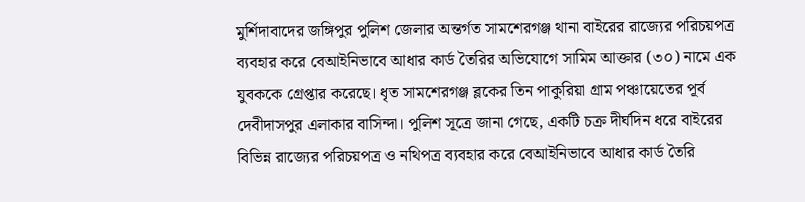মুর্শিদাবাদের জঙ্গিপুর পুলিশ জেলার অন্তর্গত সামশেরগঞ্জ থানা বাইরের রাজ্যের পরিচয়পত্র ব্যবহার করে বেআইনিভাবে আধার কার্ড তৈরির অভিযোগে সামিম আক্তার (৩০) নামে এক যুবককে গ্রেপ্তার করেছে। ধৃত সামশেরগঞ্জ ব্লকের তিন পাকুরিয়া গ্রাম পঞ্চায়েতের পূর্ব দেবীদাসপুর এলাকার বাসিন্দা। পুলিশ সূত্রে জানা গেছে, একটি চক্র দীর্ঘদিন ধরে বাইরের বিভিন্ন রাজ্যের পরিচয়পত্র ও নথিপত্র ব্যবহার করে বেআইনিভাবে আধার কার্ড তৈরি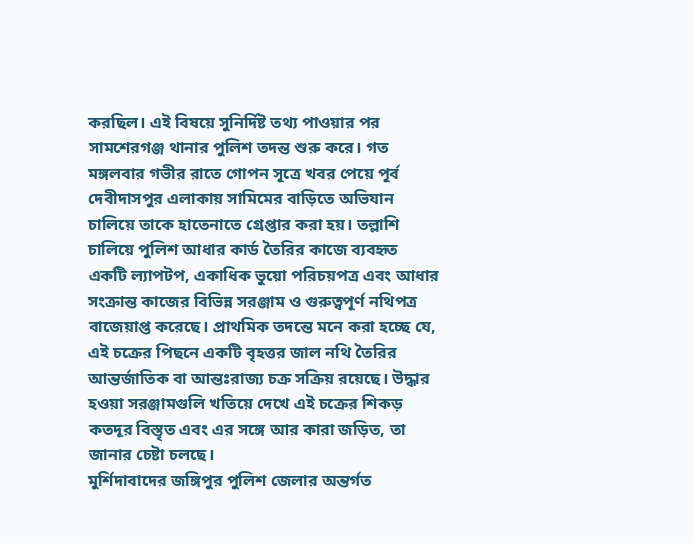করছিল। এই বিষয়ে সুনির্দিষ্ট তথ্য পাওয়ার পর সামশেরগঞ্জ থানার পুলিশ তদন্ত শুরু করে। গত মঙ্গলবার গভীর রাতে গোপন সূত্রে খবর পেয়ে পূর্ব দেবীদাসপুর এলাকায় সামিমের বাড়িতে অভিযান চালিয়ে তাকে হাতেনাতে গ্রেপ্তার করা হয়। তল্লাশি চালিয়ে পুলিশ আধার কার্ড তৈরির কাজে ব্যবহৃত একটি ল্যাপটপ, একাধিক ভুয়ো পরিচয়পত্র এবং আধার সংক্রান্ত কাজের বিভিন্ন সরঞ্জাম ও গুরুত্বপূর্ণ নথিপত্র বাজেয়াপ্ত করেছে। প্রাথমিক তদন্তে মনে করা হচ্ছে যে, এই চক্রের পিছনে একটি বৃহত্তর জাল নথি তৈরির আন্তর্জাতিক বা আন্তঃরাজ্য চক্র সক্রিয় রয়েছে। উদ্ধার হওয়া সরঞ্জামগুলি খতিয়ে দেখে এই চক্রের শিকড় কতদূর বিস্তৃত এবং এর সঙ্গে আর কারা জড়িত, তা জানার চেষ্টা চলছে।
মুর্শিদাবাদের জঙ্গিপুর পুলিশ জেলার অন্তর্গত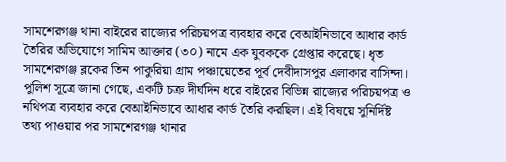সামশেরগঞ্জ থানা বাইরের রাজ্যের পরিচয়পত্র ব্যবহার করে বেআইনিভাবে আধার কার্ড তৈরির অভিযোগে সামিম আক্তার (৩০) নামে এক যুবককে গ্রেপ্তার করেছে। ধৃত সামশেরগঞ্জ ব্লকের তিন পাকুরিয়া গ্রাম পঞ্চায়েতের পূর্ব দেবীদাসপুর এলাকার বাসিন্দা। পুলিশ সূত্রে জানা গেছে, একটি চক্র দীর্ঘদিন ধরে বাইরের বিভিন্ন রাজ্যের পরিচয়পত্র ও নথিপত্র ব্যবহার করে বেআইনিভাবে আধার কার্ড তৈরি করছিল। এই বিষয়ে সুনির্দিষ্ট তথ্য পাওয়ার পর সামশেরগঞ্জ থানার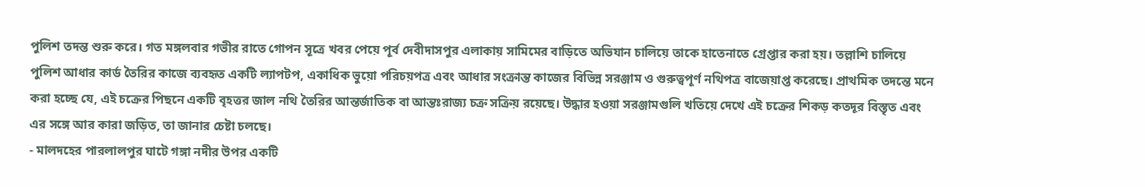পুলিশ তদন্ত শুরু করে। গত মঙ্গলবার গভীর রাতে গোপন সূত্রে খবর পেয়ে পূর্ব দেবীদাসপুর এলাকায় সামিমের বাড়িতে অভিযান চালিয়ে তাকে হাতেনাতে গ্রেপ্তার করা হয়। তল্লাশি চালিয়ে পুলিশ আধার কার্ড তৈরির কাজে ব্যবহৃত একটি ল্যাপটপ, একাধিক ভুয়ো পরিচয়পত্র এবং আধার সংক্রান্ত কাজের বিভিন্ন সরঞ্জাম ও গুরুত্বপূর্ণ নথিপত্র বাজেয়াপ্ত করেছে। প্রাথমিক তদন্তে মনে করা হচ্ছে যে, এই চক্রের পিছনে একটি বৃহত্তর জাল নথি তৈরির আন্তর্জাতিক বা আন্তঃরাজ্য চক্র সক্রিয় রয়েছে। উদ্ধার হওয়া সরঞ্জামগুলি খতিয়ে দেখে এই চক্রের শিকড় কতদূর বিস্তৃত এবং এর সঙ্গে আর কারা জড়িত, তা জানার চেষ্টা চলছে।
- মালদহের পারলালপুর ঘাটে গঙ্গা নদীর উপর একটি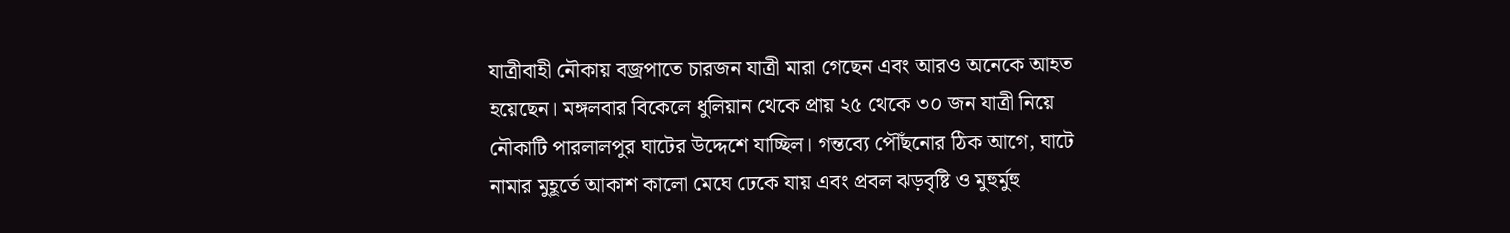যাত্রীবাহী নৌকায় বজ্রপাতে চারজন যাত্রী মারা গেছেন এবং আরও অনেকে আহত হয়েছেন। মঙ্গলবার বিকেলে ধুলিয়ান থেকে প্রায় ২৫ থেকে ৩০ জন যাত্রী নিয়ে নৌকাটি পারলালপুর ঘাটের উদ্দেশে যাচ্ছিল। গন্তব্যে পৌঁছনোর ঠিক আগে, ঘাটে নামার মুহূর্তে আকাশ কালো মেঘে ঢেকে যায় এবং প্রবল ঝড়বৃষ্টি ও মুহুর্মুহু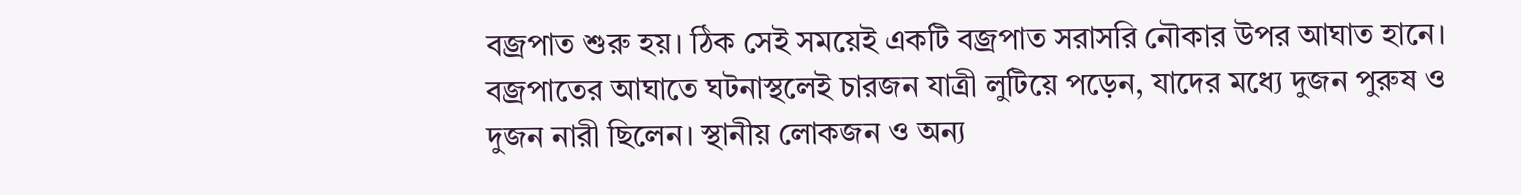বজ্রপাত শুরু হয়। ঠিক সেই সময়েই একটি বজ্রপাত সরাসরি নৌকার উপর আঘাত হানে। বজ্রপাতের আঘাতে ঘটনাস্থলেই চারজন যাত্রী লুটিয়ে পড়েন, যাদের মধ্যে দুজন পুরুষ ও দুজন নারী ছিলেন। স্থানীয় লোকজন ও অন্য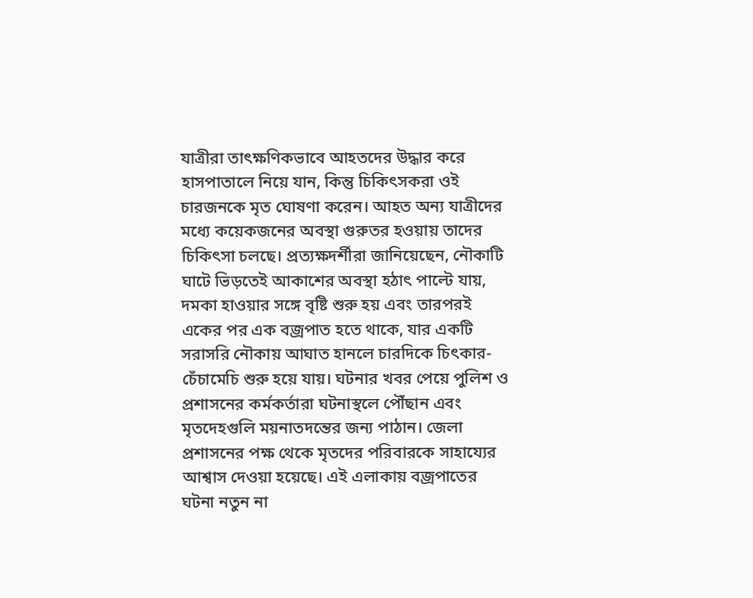যাত্রীরা তাৎক্ষণিকভাবে আহতদের উদ্ধার করে হাসপাতালে নিয়ে যান, কিন্তু চিকিৎসকরা ওই চারজনকে মৃত ঘোষণা করেন। আহত অন্য যাত্রীদের মধ্যে কয়েকজনের অবস্থা গুরুতর হওয়ায় তাদের চিকিৎসা চলছে। প্রত্যক্ষদর্শীরা জানিয়েছেন, নৌকাটি ঘাটে ভিড়তেই আকাশের অবস্থা হঠাৎ পাল্টে যায়, দমকা হাওয়ার সঙ্গে বৃষ্টি শুরু হয় এবং তারপরই একের পর এক বজ্রপাত হতে থাকে, যার একটি সরাসরি নৌকায় আঘাত হানলে চারদিকে চিৎকার-চেঁচামেচি শুরু হয়ে যায়। ঘটনার খবর পেয়ে পুলিশ ও প্রশাসনের কর্মকর্তারা ঘটনাস্থলে পৌঁছান এবং মৃতদেহগুলি ময়নাতদন্তের জন্য পাঠান। জেলা প্রশাসনের পক্ষ থেকে মৃতদের পরিবারকে সাহায্যের আশ্বাস দেওয়া হয়েছে। এই এলাকায় বজ্রপাতের ঘটনা নতুন না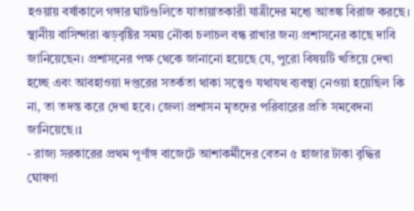হওয়ায় বর্ষাকালে গঙ্গার ঘাটগুলিতে যাতায়াতকারী যাত্রীদের মধ্যে আতঙ্ক বিরাজ করছে। স্থানীয় বাসিন্দারা ঝড়বৃষ্টির সময় নৌকা চলাচল বন্ধ রাখার জন্য প্রশাসনের কাছে দাবি জানিয়েছেন। প্রশাসনের পক্ষ থেকে জানানো হয়েছে যে, পুরো বিষয়টি খতিয়ে দেখা হচ্ছে এবং আবহাওয়া দপ্তরের সতর্কতা থাকা সত্ত্বেও যথাযথ ব্যবস্থা নেওয়া হয়েছিল কি না, তা তদন্ত করে দেখা হবে। জেলা প্রশাসন মৃতদের পরিবারের প্রতি সমবেদনা জানিয়েছে।1
- রাজ্য সরকারের প্রথম পূর্ণাঙ্গ বাজেটে আশাকর্মীদের বেতন ৫ হাজার টাকা বৃদ্ধির ঘোষণা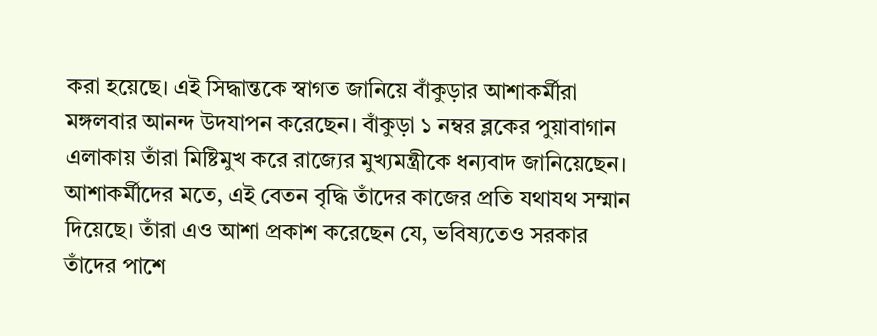করা হয়েছে। এই সিদ্ধান্তকে স্বাগত জানিয়ে বাঁকুড়ার আশাকর্মীরা মঙ্গলবার আনন্দ উদযাপন করেছেন। বাঁকুড়া ১ নম্বর ব্লকের পুয়াবাগান এলাকায় তাঁরা মিষ্টিমুখ করে রাজ্যের মুখ্যমন্ত্রীকে ধন্যবাদ জানিয়েছেন। আশাকর্মীদের মতে, এই বেতন বৃদ্ধি তাঁদের কাজের প্রতি যথাযথ সম্মান দিয়েছে। তাঁরা এও আশা প্রকাশ করেছেন যে, ভবিষ্যতেও সরকার তাঁদের পাশে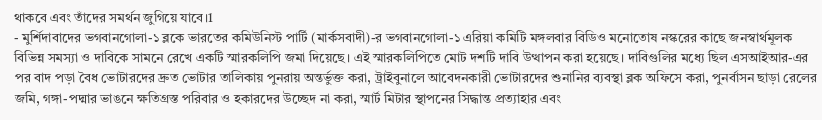থাকবে এবং তাঁদের সমর্থন জুগিয়ে যাবে।1
- মুর্শিদাবাদের ভগবানগোলা-১ ব্লকে ভারতের কমিউনিস্ট পার্টি (মার্কসবাদী)-র ভগবানগোলা-১ এরিয়া কমিটি মঙ্গলবার বিডিও মনোতোষ নস্করের কাছে জনস্বার্থমূলক বিভিন্ন সমস্যা ও দাবিকে সামনে রেখে একটি স্মারকলিপি জমা দিয়েছে। এই স্মারকলিপিতে মোট দশটি দাবি উত্থাপন করা হয়েছে। দাবিগুলির মধ্যে ছিল এসআইআর-এর পর বাদ পড়া বৈধ ভোটারদের দ্রুত ভোটার তালিকায় পুনরায় অন্তর্ভুক্ত করা, ট্রাইবুনালে আবেদনকারী ভোটারদের শুনানির ব্যবস্থা ব্লক অফিসে করা, পুনর্বাসন ছাড়া রেলের জমি, গঙ্গা-পদ্মার ভাঙনে ক্ষতিগ্রস্ত পরিবার ও হকারদের উচ্ছেদ না করা, স্মার্ট মিটার স্থাপনের সিদ্ধান্ত প্রত্যাহার এবং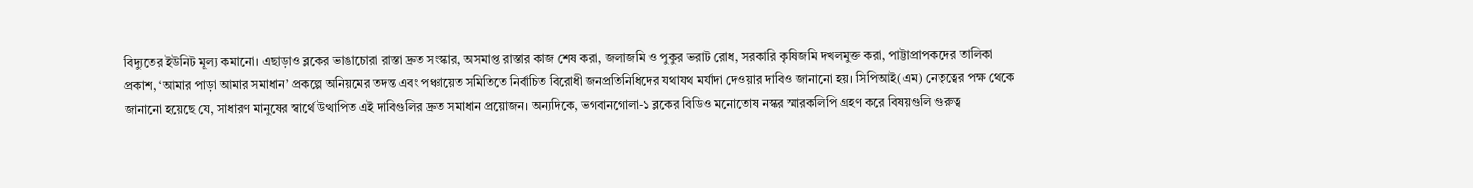বিদ্যুতের ইউনিট মূল্য কমানো। এছাড়াও ব্লকের ভাঙাচোরা রাস্তা দ্রুত সংস্কার, অসমাপ্ত রাস্তার কাজ শেষ করা, জলাজমি ও পুকুর ভরাট রোধ, সরকারি কৃষিজমি দখলমুক্ত করা, পাট্টাপ্রাপকদের তালিকা প্রকাশ, ‘আমার পাড়া আমার সমাধান’ প্রকল্পে অনিয়মের তদন্ত এবং পঞ্চায়েত সমিতিতে নির্বাচিত বিরোধী জনপ্রতিনিধিদের যথাযথ মর্যাদা দেওয়ার দাবিও জানানো হয়। সিপিআই(এম) নেতৃত্বের পক্ষ থেকে জানানো হয়েছে যে, সাধারণ মানুষের স্বার্থে উত্থাপিত এই দাবিগুলির দ্রুত সমাধান প্রয়োজন। অন্যদিকে, ভগবানগোলা-১ ব্লকের বিডিও মনোতোষ নস্কর স্মারকলিপি গ্রহণ করে বিষয়গুলি গুরুত্ব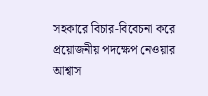সহকারে বিচার-বিবেচনা করে প্রয়োজনীয় পদক্ষেপ নেওয়ার আশ্বাস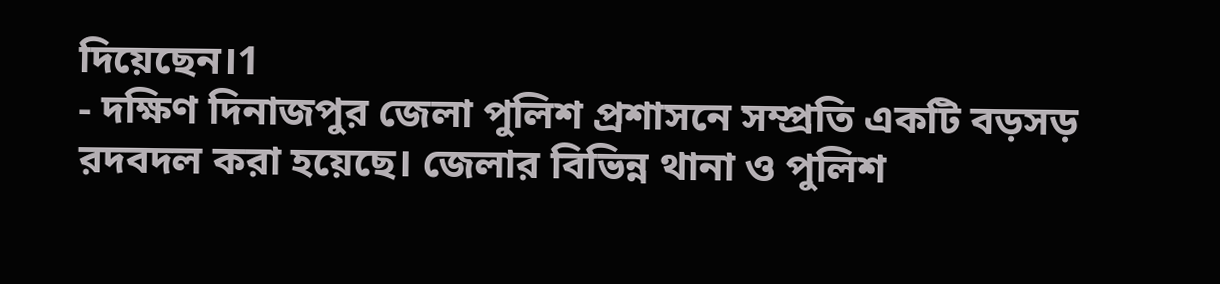দিয়েছেন।1
- দক্ষিণ দিনাজপুর জেলা পুলিশ প্রশাসনে সম্প্রতি একটি বড়সড় রদবদল করা হয়েছে। জেলার বিভিন্ন থানা ও পুলিশ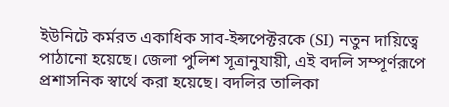ইউনিটে কর্মরত একাধিক সাব-ইন্সপেক্টরকে (SI) নতুন দায়িত্বে পাঠানো হয়েছে। জেলা পুলিশ সূত্রানুযায়ী, এই বদলি সম্পূর্ণরূপে প্রশাসনিক স্বার্থে করা হয়েছে। বদলির তালিকা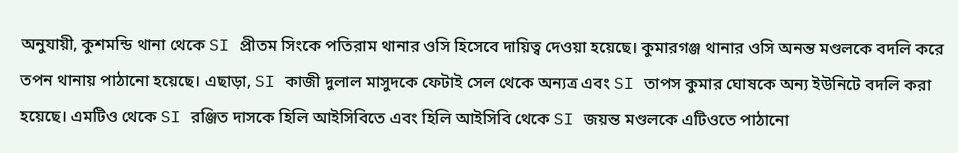অনুযায়ী, কুশমন্ডি থানা থেকে SI প্রীতম সিংকে পতিরাম থানার ওসি হিসেবে দায়িত্ব দেওয়া হয়েছে। কুমারগঞ্জ থানার ওসি অনন্ত মণ্ডলকে বদলি করে তপন থানায় পাঠানো হয়েছে। এছাড়া, SI কাজী দুলাল মাসুদকে ফেটাই সেল থেকে অন্যত্র এবং SI তাপস কুমার ঘোষকে অন্য ইউনিটে বদলি করা হয়েছে। এমটিও থেকে SI রঞ্জিত দাসকে হিলি আইসিবিতে এবং হিলি আইসিবি থেকে SI জয়ন্ত মণ্ডলকে এটিওতে পাঠানো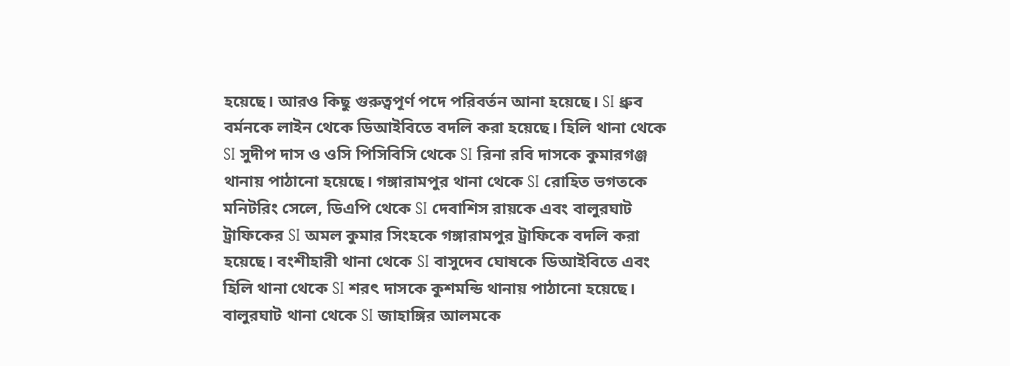হয়েছে। আরও কিছু গুরুত্বপূর্ণ পদে পরিবর্তন আনা হয়েছে। SI ধ্রুব বর্মনকে লাইন থেকে ডিআইবিতে বদলি করা হয়েছে। হিলি থানা থেকে SI সুদীপ দাস ও ওসি পিসিবিসি থেকে SI রিনা রবি দাসকে কুমারগঞ্জ থানায় পাঠানো হয়েছে। গঙ্গারামপুর থানা থেকে SI রোহিত ভগতকে মনিটরিং সেলে, ডিএপি থেকে SI দেবাশিস রায়কে এবং বালুরঘাট ট্রাফিকের SI অমল কুমার সিংহকে গঙ্গারামপুর ট্রাফিকে বদলি করা হয়েছে। বংশীহারী থানা থেকে SI বাসুদেব ঘোষকে ডিআইবিতে এবং হিলি থানা থেকে SI শরৎ দাসকে কুশমন্ডি থানায় পাঠানো হয়েছে। বালুরঘাট থানা থেকে SI জাহাঙ্গির আলমকে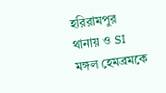হরিরামপুর থানায় ও SI মঙ্গল হেমব্রমকে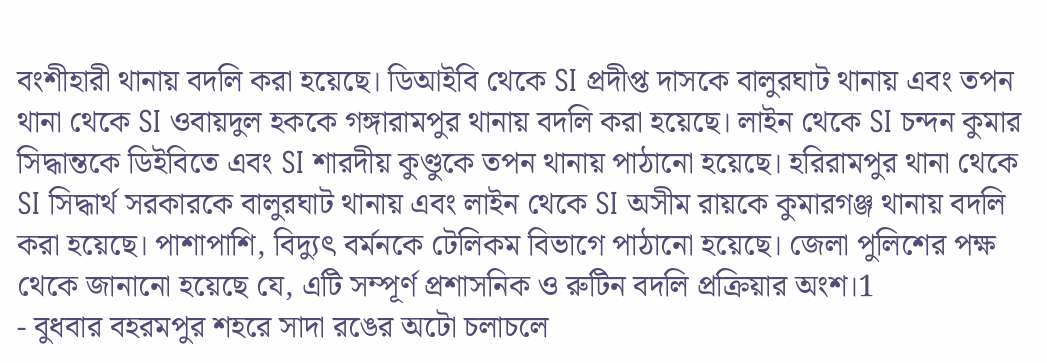বংশীহারী থানায় বদলি করা হয়েছে। ডিআইবি থেকে SI প্রদীপ্ত দাসকে বালুরঘাট থানায় এবং তপন থানা থেকে SI ওবায়দুল হককে গঙ্গারামপুর থানায় বদলি করা হয়েছে। লাইন থেকে SI চন্দন কুমার সিদ্ধান্তকে ডিইবিতে এবং SI শারদীয় কুণ্ডুকে তপন থানায় পাঠানো হয়েছে। হরিরামপুর থানা থেকে SI সিদ্ধার্থ সরকারকে বালুরঘাট থানায় এবং লাইন থেকে SI অসীম রায়কে কুমারগঞ্জ থানায় বদলি করা হয়েছে। পাশাপাশি, বিদ্যুৎ বর্মনকে টেলিকম বিভাগে পাঠানো হয়েছে। জেলা পুলিশের পক্ষ থেকে জানানো হয়েছে যে, এটি সম্পূর্ণ প্রশাসনিক ও রুটিন বদলি প্রক্রিয়ার অংশ।1
- বুধবার বহরমপুর শহরে সাদা রঙের অটো চলাচলে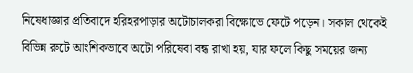নিষেধাজ্ঞার প্রতিবাদে হরিহরপাড়ার অটোচালকরা বিক্ষোভে ফেটে পড়েন। সকাল থেকেই বিভিন্ন রুটে আংশিকভাবে অটো পরিষেবা বন্ধ রাখা হয়, যার ফলে কিছু সময়ের জন্য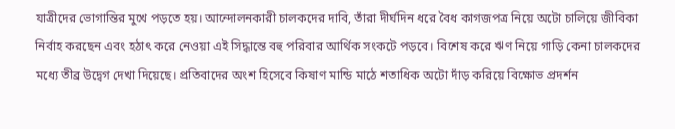যাত্রীদের ভোগান্তির মুখে পড়তে হয়। আন্দোলনকারী চালকদের দাবি, তাঁরা দীর্ঘদিন ধরে বৈধ কাগজপত্র নিয়ে অটো চালিয়ে জীবিকা নির্বাহ করছেন এবং হঠাৎ করে নেওয়া এই সিদ্ধান্তে বহু পরিবার আর্থিক সংকটে পড়বে। বিশেষ করে ঋণ নিয়ে গাড়ি কেনা চালকদের মধ্যে তীব্র উদ্বেগ দেখা দিয়েছে। প্রতিবাদের অংশ হিসেবে কিষাণ মান্ডি মাঠে শতাধিক অটো দাঁড় করিয়ে বিক্ষোভ প্রদর্শন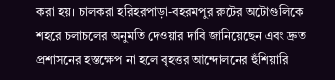করা হয়। চালকরা হরিহরপাড়া-বহরমপুর রুটের অটোগুলিকে শহরে চলাচলের অনুমতি দেওয়ার দাবি জানিয়েছেন এবং দ্রুত প্রশাসনের হস্তক্ষেপ না হলে বৃহত্তর আন্দোলনের হুঁশিয়ারি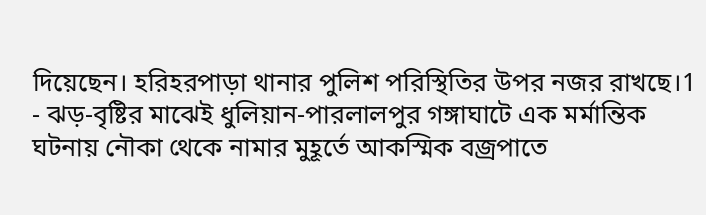দিয়েছেন। হরিহরপাড়া থানার পুলিশ পরিস্থিতির উপর নজর রাখছে।1
- ঝড়-বৃষ্টির মাঝেই ধুলিয়ান-পারলালপুর গঙ্গাঘাটে এক মর্মান্তিক ঘটনায় নৌকা থেকে নামার মুহূর্তে আকস্মিক বজ্রপাতে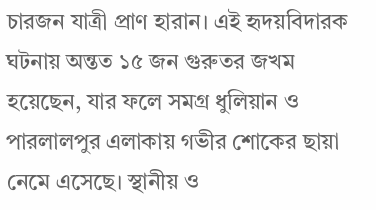চারজন যাত্রী প্রাণ হারান। এই হৃদয়বিদারক ঘটনায় অন্তত ১৫ জন গুরুতর জখম হয়েছেন, যার ফলে সমগ্র ধুলিয়ান ও পারলালপুর এলাকায় গভীর শোকের ছায়া নেমে এসেছে। স্থানীয় ও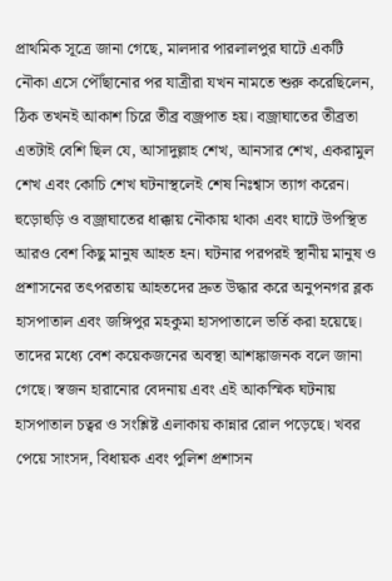প্রাথমিক সূত্রে জানা গেছে, মালদার পারলালপুর ঘাটে একটি নৌকা এসে পৌঁছানোর পর যাত্রীরা যখন নামতে শুরু করেছিলেন, ঠিক তখনই আকাশ চিরে তীব্র বজ্রপাত হয়। বজ্রাঘাতের তীব্রতা এতটাই বেশি ছিল যে, আসাদুল্লাহ শেখ, আনসার শেখ, একরামুল শেখ এবং কোচি শেখ ঘটনাস্থলেই শেষ নিঃশ্বাস ত্যাগ করেন। হুড়োহুড়ি ও বজ্রাঘাতের ধাক্কায় নৌকায় থাকা এবং ঘাটে উপস্থিত আরও বেশ কিছু মানুষ আহত হন। ঘটনার পরপরই স্থানীয় মানুষ ও প্রশাসনের তৎপরতায় আহতদের দ্রুত উদ্ধার করে অনুপনগর ব্লক হাসপাতাল এবং জঙ্গিপুর মহকুমা হাসপাতালে ভর্তি করা হয়েছে। তাদের মধ্যে বেশ কয়েকজনের অবস্থা আশঙ্কাজনক বলে জানা গেছে। স্বজন হারানোর বেদনায় এবং এই আকস্মিক ঘটনায় হাসপাতাল চত্বর ও সংশ্লিষ্ট এলাকায় কান্নার রোল পড়েছে। খবর পেয়ে সাংসদ, বিধায়ক এবং পুলিশ প্রশাসন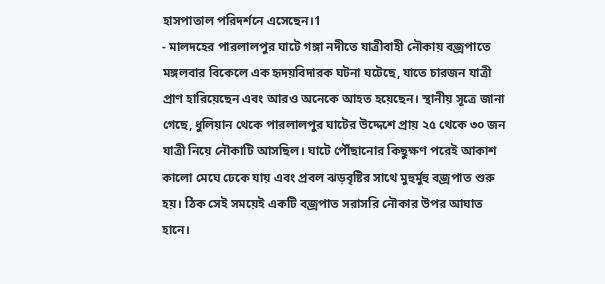হাসপাতাল পরিদর্শনে এসেছেন।1
- মালদহের পারলালপুর ঘাটে গঙ্গা নদীতে যাত্রীবাহী নৌকায় বজ্রপাতে মঙ্গলবার বিকেলে এক হৃদয়বিদারক ঘটনা ঘটেছে, যাতে চারজন যাত্রী প্রাণ হারিয়েছেন এবং আরও অনেকে আহত হয়েছেন। স্থানীয় সূত্রে জানা গেছে, ধুলিয়ান থেকে পারলালপুর ঘাটের উদ্দেশে প্রায় ২৫ থেকে ৩০ জন যাত্রী নিয়ে নৌকাটি আসছিল। ঘাটে পৌঁছানোর কিছুক্ষণ পরেই আকাশ কালো মেঘে ঢেকে যায় এবং প্রবল ঝড়বৃষ্টির সাথে মুহুর্মুহু বজ্রপাত শুরু হয়। ঠিক সেই সময়েই একটি বজ্রপাত সরাসরি নৌকার উপর আঘাত হানে।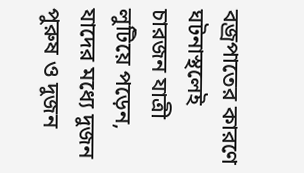বজ্রপাতের কারণে ঘটনাস্থলেই চারজন যাত্রী লুটিয়ে পড়েন, যাদের মধ্যে দুজন পুরুষ ও দুজন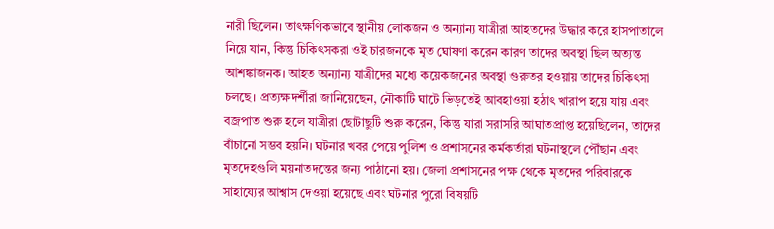নারী ছিলেন। তাৎক্ষণিকভাবে স্থানীয় লোকজন ও অন্যান্য যাত্রীরা আহতদের উদ্ধার করে হাসপাতালে নিয়ে যান, কিন্তু চিকিৎসকরা ওই চারজনকে মৃত ঘোষণা করেন কারণ তাদের অবস্থা ছিল অত্যন্ত আশঙ্কাজনক। আহত অন্যান্য যাত্রীদের মধ্যে কয়েকজনের অবস্থা গুরুতর হওয়ায় তাদের চিকিৎসা চলছে। প্রত্যক্ষদর্শীরা জানিয়েছেন, নৌকাটি ঘাটে ভিড়তেই আবহাওয়া হঠাৎ খারাপ হয়ে যায় এবং বজ্রপাত শুরু হলে যাত্রীরা ছোটাছুটি শুরু করেন, কিন্তু যারা সরাসরি আঘাতপ্রাপ্ত হয়েছিলেন, তাদের বাঁচানো সম্ভব হয়নি। ঘটনার খবর পেয়ে পুলিশ ও প্রশাসনের কর্মকর্তারা ঘটনাস্থলে পৌঁছান এবং মৃতদেহগুলি ময়নাতদন্তের জন্য পাঠানো হয়। জেলা প্রশাসনের পক্ষ থেকে মৃতদের পরিবারকে সাহায্যের আশ্বাস দেওয়া হয়েছে এবং ঘটনার পুরো বিষয়টি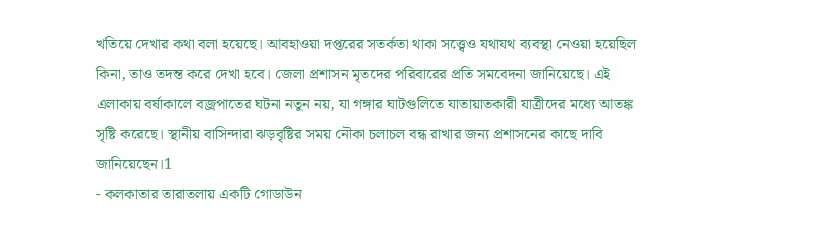খতিয়ে দেখার কথা বলা হয়েছে। আবহাওয়া দপ্তরের সতর্কতা থাকা সত্ত্বেও যথাযথ ব্যবস্থা নেওয়া হয়েছিল কিনা, তাও তদন্ত করে দেখা হবে। জেলা প্রশাসন মৃতদের পরিবারের প্রতি সমবেদনা জানিয়েছে। এই এলাকায় বর্ষাকালে বজ্রপাতের ঘটনা নতুন নয়, যা গঙ্গার ঘাটগুলিতে যাতায়াতকারী যাত্রীদের মধ্যে আতঙ্ক সৃষ্টি করেছে। স্থানীয় বাসিন্দারা ঝড়বৃষ্টির সময় নৌকা চলাচল বন্ধ রাখার জন্য প্রশাসনের কাছে দাবি জানিয়েছেন।1
- কলকাতার তারাতলায় একটি গোডাউন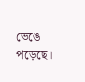ভেঙে পড়েছে।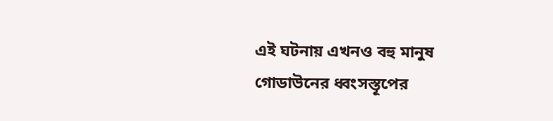এই ঘটনায় এখনও বহু মানুষ গোডাউনের ধ্বংসস্তূপের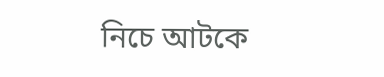নিচে আটকে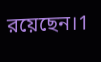রয়েছেন।1